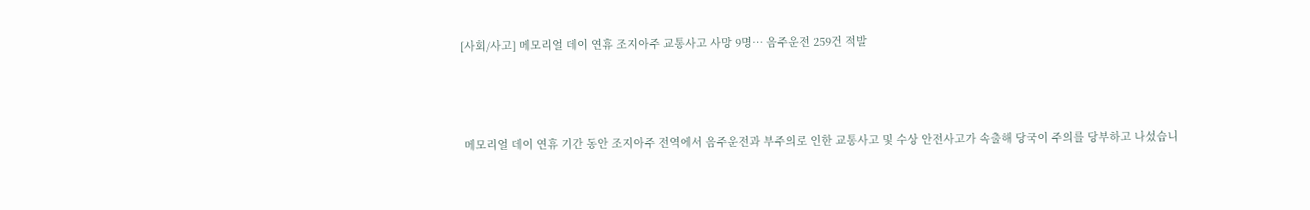[사회/사고] 메모리얼 데이 연휴 조지아주 교통사고 사망 9명… 음주운전 259건 적발



 메모리얼 데이 연휴 기간 동안 조지아주 전역에서 음주운전과 부주의로 인한 교통사고 및 수상 안전사고가 속출해 당국이 주의를 당부하고 나섰습니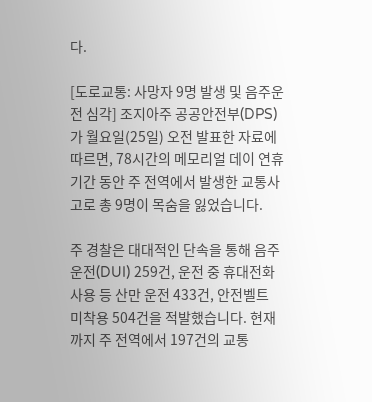다.

[도로교통: 사망자 9명 발생 및 음주운전 심각] 조지아주 공공안전부(DPS)가 월요일(25일) 오전 발표한 자료에 따르면, 78시간의 메모리얼 데이 연휴 기간 동안 주 전역에서 발생한 교통사고로 총 9명이 목숨을 잃었습니다.

주 경찰은 대대적인 단속을 통해 음주운전(DUI) 259건, 운전 중 휴대전화 사용 등 산만 운전 433건, 안전벨트 미착용 504건을 적발했습니다. 현재까지 주 전역에서 197건의 교통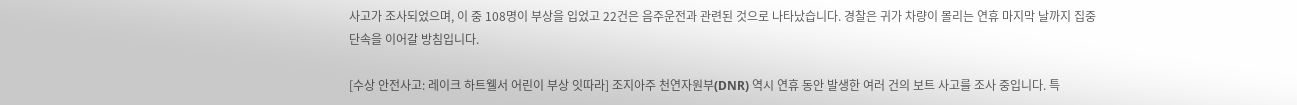사고가 조사되었으며, 이 중 108명이 부상을 입었고 22건은 음주운전과 관련된 것으로 나타났습니다. 경찰은 귀가 차량이 몰리는 연휴 마지막 날까지 집중 단속을 이어갈 방침입니다.

[수상 안전사고: 레이크 하트웰서 어린이 부상 잇따라] 조지아주 천연자원부(DNR) 역시 연휴 동안 발생한 여러 건의 보트 사고를 조사 중입니다. 특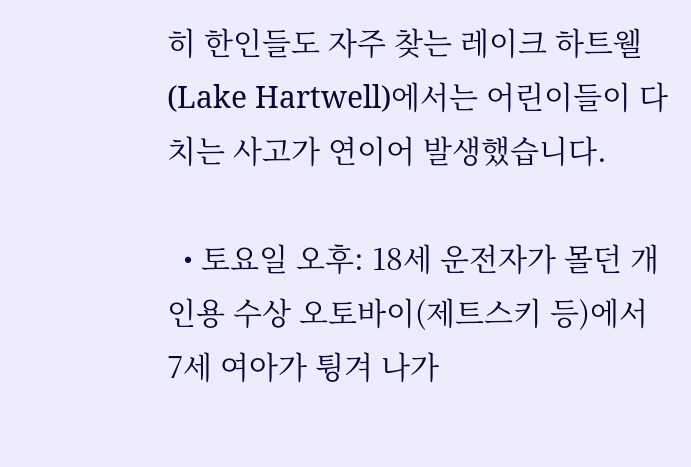히 한인들도 자주 찾는 레이크 하트웰(Lake Hartwell)에서는 어린이들이 다치는 사고가 연이어 발생했습니다.

  • 토요일 오후: 18세 운전자가 몰던 개인용 수상 오토바이(제트스키 등)에서 7세 여아가 튕겨 나가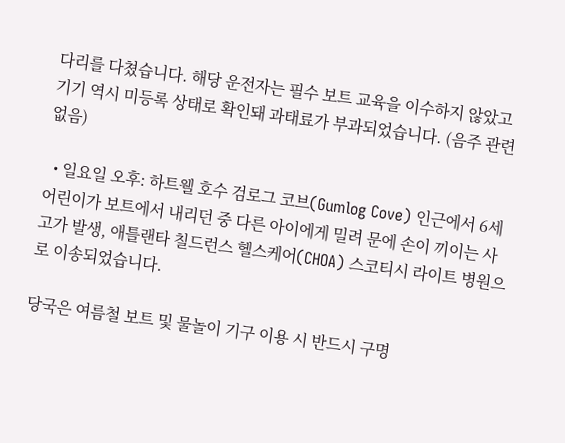다리를 다쳤습니다. 해당 운전자는 필수 보트 교육을 이수하지 않았고 기기 역시 미등록 상태로 확인돼 과태료가 부과되었습니다. (음주 관련 없음)

  • 일요일 오후: 하트웰 호수 검로그 코브(Gumlog Cove) 인근에서 6세 어린이가 보트에서 내리던 중 다른 아이에게 밀려 문에 손이 끼이는 사고가 발생, 애틀랜타 칠드런스 헬스케어(CHOA) 스코티시 라이트 병원으로 이송되었습니다.

당국은 여름철 보트 및 물놀이 기구 이용 시 반드시 구명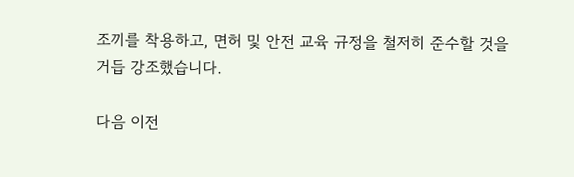조끼를 착용하고, 면허 및 안전 교육 규정을 철저히 준수할 것을 거듭 강조했습니다.

다음 이전